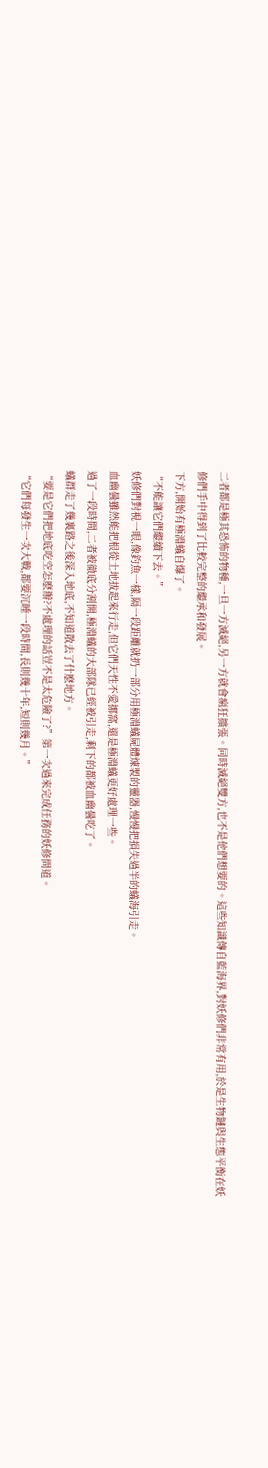二者都是極其恐怖的物種,一旦一方滅絕,另一方就會瘋狂擴張。同時滅絕雙方,也不是他們想要的。這些知識傳自藍海界,對妖修們非常有用,於是生物鏈與生態平衡在妖修們手中得到了比較完整的繼承和發展。
下方,開始有極淵蟻自爆了。
“不能讓它們繼續下去。”
妖修們對視一眼,像釣魚一樣,隔一段距離就扔一部分用極淵蟻屍體煉製的靈器,慢慢把損失過半的蟻海引走。
血幽曇雖然能把根從土地拔起來行走,但它們天性不愛挪窩,還是極淵蟻更好處理一些。
過了一段時間,二者被徹底分割開,極淵蟻的大部隊已經被引走,剩下的都被血幽曇吃了。
蟻群走了幾裏路之後深入地底,不知道散去了什麽地方。
“要是它們把地底吃空怎麽辦?不處理的話豈不是太危險了?”第一次過來完成任務的妖修問道。
“它們每發生一次大戰,都要沉睡一段時間,長則幾十年,短則幾月。”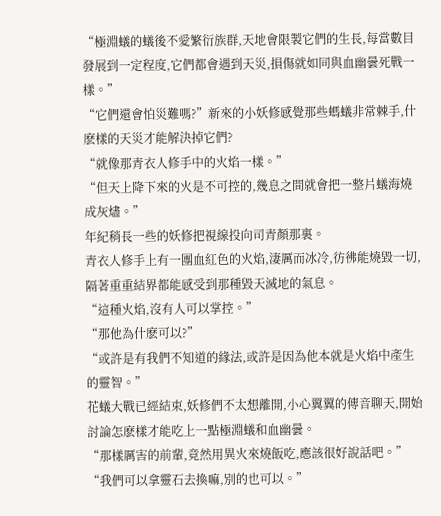“極淵蟻的蟻後不愛繁衍族群,天地會限製它們的生長,每當數目發展到一定程度,它們都會遇到天災,損傷就如同與血幽曇死戰一樣。”
“它們還會怕災難嗎?”新來的小妖修感覺那些螞蟻非常棘手,什麽樣的天災才能解決掉它們?
“就像那青衣人修手中的火焰一樣。”
“但天上降下來的火是不可控的,幾息之間就會把一整片蟻海燒成灰燼。”
年紀稍長一些的妖修把視線投向司青顏那裏。
青衣人修手上有一團血紅色的火焰,淒厲而冰冷,彷彿能燒毀一切,隔著重重結界都能感受到那種毀天滅地的氣息。
“這種火焰,沒有人可以掌控。”
“那他為什麽可以?”
“或許是有我們不知道的緣法,或許是因為他本就是火焰中產生的靈智。”
花蟻大戰已經結束,妖修們不太想離開,小心翼翼的傳音聊天,開始討論怎麽樣才能吃上一點極淵蟻和血幽曇。
“那樣厲害的前輩,竟然用異火來燒飯吃,應該很好說話吧。”
“我們可以拿靈石去換嘛,別的也可以。”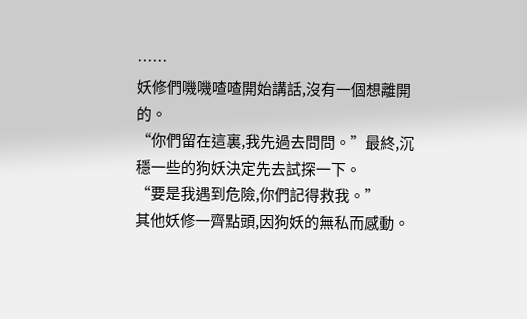……
妖修們嘰嘰喳喳開始講話,沒有一個想離開的。
“你們留在這裏,我先過去問問。”最終,沉穩一些的狗妖決定先去試探一下。
“要是我遇到危險,你們記得救我。”
其他妖修一齊點頭,因狗妖的無私而感動。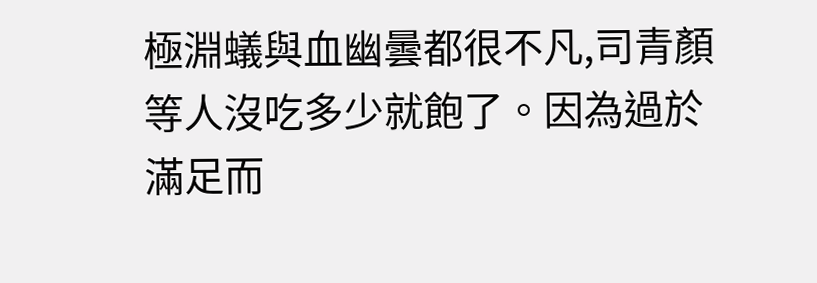極淵蟻與血幽曇都很不凡,司青顏等人沒吃多少就飽了。因為過於滿足而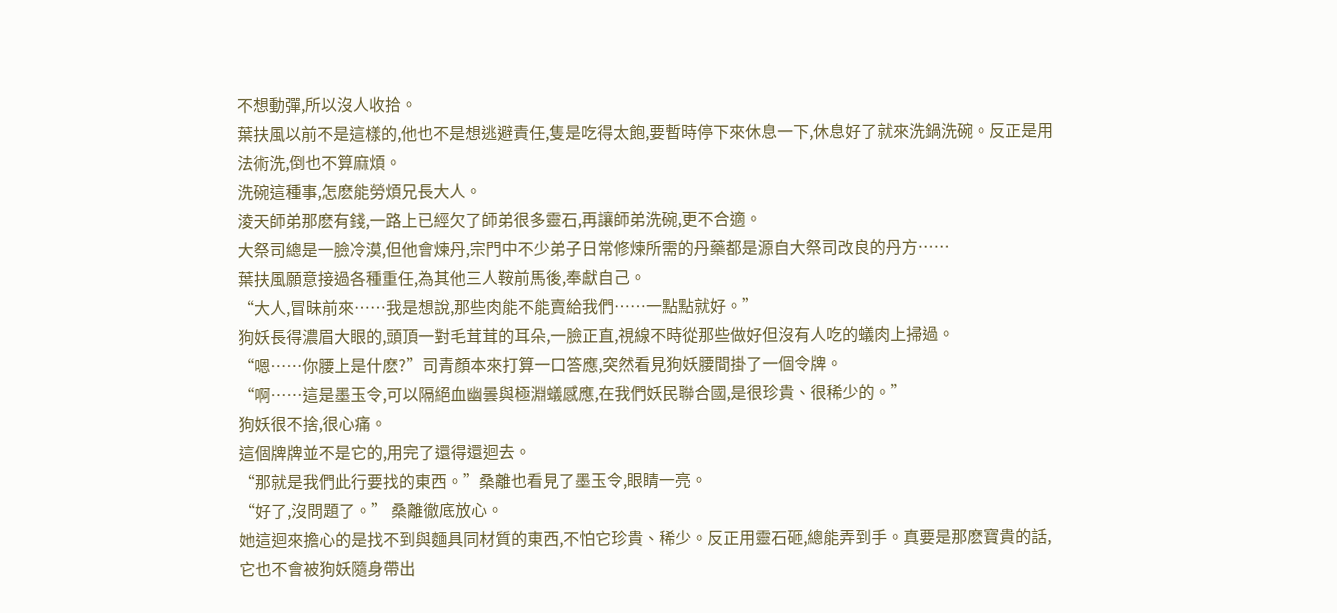不想動彈,所以沒人收拾。
葉扶風以前不是這樣的,他也不是想逃避責任,隻是吃得太飽,要暫時停下來休息一下,休息好了就來洗鍋洗碗。反正是用法術洗,倒也不算麻煩。
洗碗這種事,怎麽能勞煩兄長大人。
淩天師弟那麽有錢,一路上已經欠了師弟很多靈石,再讓師弟洗碗,更不合適。
大祭司總是一臉冷漠,但他會煉丹,宗門中不少弟子日常修煉所需的丹藥都是源自大祭司改良的丹方……
葉扶風願意接過各種重任,為其他三人鞍前馬後,奉獻自己。
“大人,冒昧前來……我是想說,那些肉能不能賣給我們……一點點就好。”
狗妖長得濃眉大眼的,頭頂一對毛茸茸的耳朵,一臉正直,視線不時從那些做好但沒有人吃的蟻肉上掃過。
“嗯……你腰上是什麽?”司青顏本來打算一口答應,突然看見狗妖腰間掛了一個令牌。
“啊……這是墨玉令,可以隔絕血幽曇與極淵蟻感應,在我們妖民聯合國,是很珍貴、很稀少的。”
狗妖很不捨,很心痛。
這個牌牌並不是它的,用完了還得還迴去。
“那就是我們此行要找的東西。”桑離也看見了墨玉令,眼睛一亮。
“好了,沒問題了。” 桑離徹底放心。
她這迴來擔心的是找不到與麵具同材質的東西,不怕它珍貴、稀少。反正用靈石砸,總能弄到手。真要是那麽寶貴的話,它也不會被狗妖隨身帶出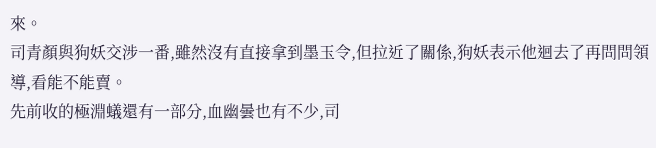來。
司青顏與狗妖交涉一番,雖然沒有直接拿到墨玉令,但拉近了關係,狗妖表示他迴去了再問問領導,看能不能賣。
先前收的極淵蟻還有一部分,血幽曇也有不少,司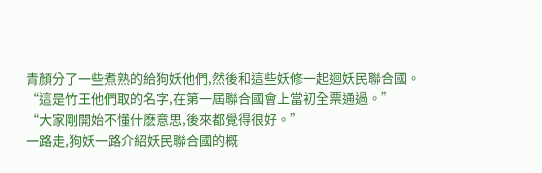青顏分了一些煮熟的給狗妖他們,然後和這些妖修一起迴妖民聯合國。
“這是竹王他們取的名字,在第一屆聯合國會上當初全票通過。”
“大家剛開始不懂什麽意思,後來都覺得很好。”
一路走,狗妖一路介紹妖民聯合國的概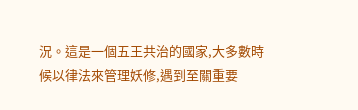況。這是一個五王共治的國家,大多數時候以律法來管理妖修,遇到至關重要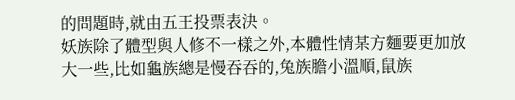的問題時,就由五王投票表決。
妖族除了體型與人修不一樣之外,本體性情某方麵要更加放大一些,比如龜族總是慢吞吞的,兔族膽小溫順,鼠族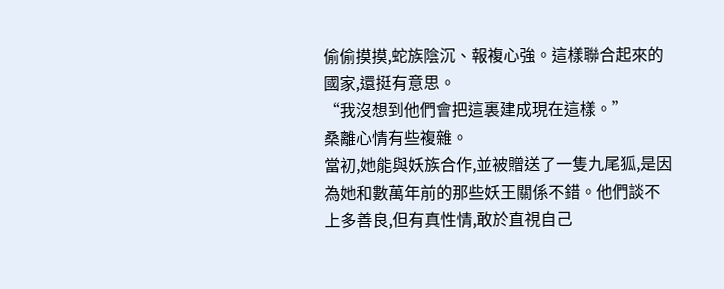偷偷摸摸,蛇族陰沉、報複心強。這樣聯合起來的國家,還挺有意思。
“我沒想到他們會把這裏建成現在這樣。”
桑離心情有些複雜。
當初,她能與妖族合作,並被贈送了一隻九尾狐,是因為她和數萬年前的那些妖王關係不錯。他們談不上多善良,但有真性情,敢於直視自己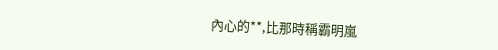內心的**,比那時稱霸明嵐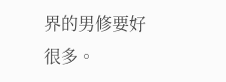界的男修要好很多。